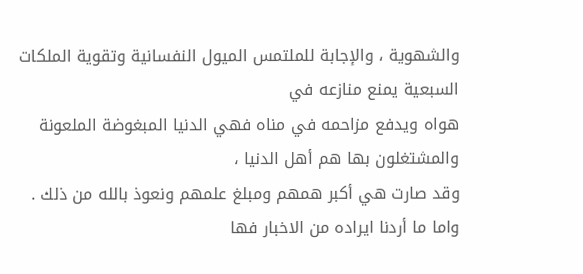والشهوية ، والإجابة للملتمس الميول النفسانية وتقوية الملكات السبعية يمنع منازعه في
هواه ويدفع مزاحمه في مناه فهي الدنيا المبغوضة الملعونة والمشتغلون بها هم أهل الدنيا ،
وقد صارت هي أكبر همهم ومبلغ علمهم ونعوذ بالله من ذلك .
واما ما أردنا ايراده من الاخبار فها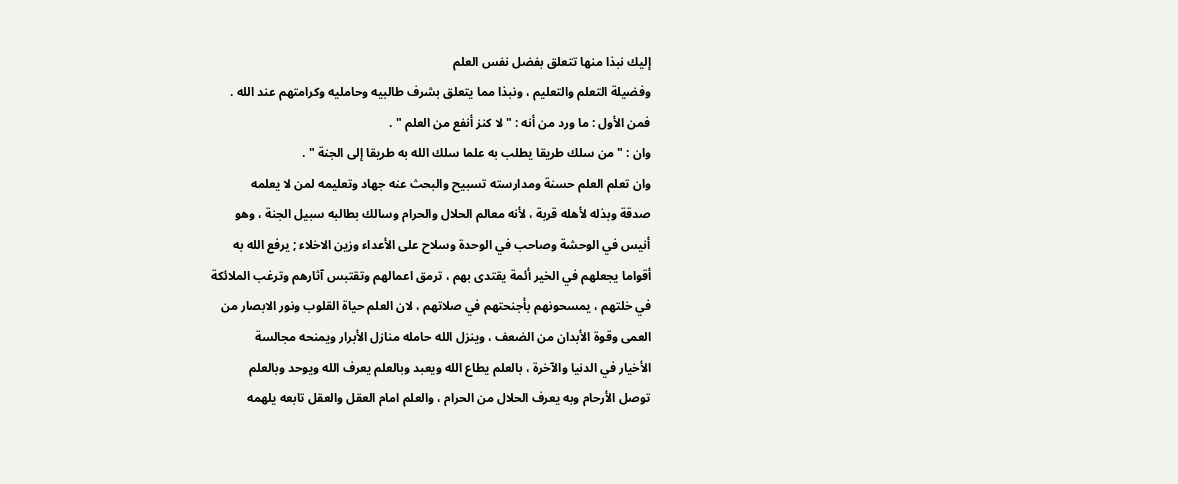إليك نبذا منها تتعلق بفضل نفس العلم
وفضيلة التعلم والتعليم ، ونبذا مما يتعلق بشرف طالبيه وحامليه وكرامتهم عند الله .
فمن الأول : ما ورد من أنه : " لا كنز أنفع من العلم " .
وان : " من سلك طريقا يطلب به علما سلك الله به طريقا إلى الجنة " .
وان تعلم العلم حسنة ومدارسته تسبيح والبحث عنه جهاد وتعليمه لمن لا يعلمه
صدقة وبذله لأهله قربة ، لأنه معالم الحلال والحرام وسالك بطالبه سبيل الجنة ، وهو
أنيس في الوحشة وصاحب في الوحدة وسلاح على الأعداء وزين الاخلاء ; يرفع الله به
أقواما يجعلهم في الخير أئمة يقتدى بهم ، ترمق اعمالهم وتقتبس آثارهم وترغب الملائكة
في خلتهم ، يمسحونهم بأجنحتهم في صلاتهم ، لان العلم حياة القلوب ونور الابصار من
العمى وقوة الأبدان من الضعف ، وينزل الله حامله منازل الأبرار ويمنحه مجالسة
الأخيار في الدنيا والآخرة ، بالعلم يطاع الله ويعبد وبالعلم يعرف الله ويوحد وبالعلم
توصل الأرحام وبه يعرف الحلال من الحرام ، والعلم امام العقل والعقل تابعه يلهمه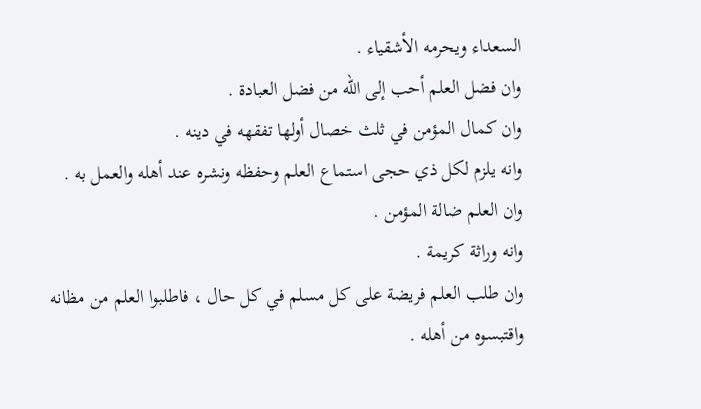السعداء ويحرمه الأشقياء .
وان فضل العلم أحب إلى الله من فضل العبادة .
وان كمال المؤمن في ثلث خصال أولها تفقهه في دينه .
وانه يلزم لكل ذي حجى استماع العلم وحفظه ونشره عند أهله والعمل به .
وان العلم ضالة المؤمن .
وانه وراثة كريمة .
وان طلب العلم فريضة على كل مسلم في كل حال ، فاطلبوا العلم من مظانه
واقتبسوه من أهله .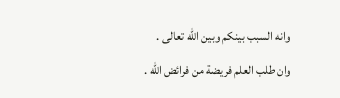وانه السبب بينكم وبين الله تعالى .
وان طلب العلم فريضة من فرائض الله .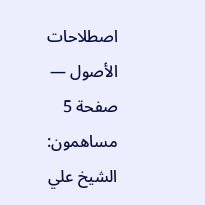اصطلاحات الأصول — صفحة 5
مساهمون: الشيخ علي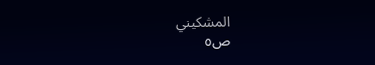المشكيني
ص٥